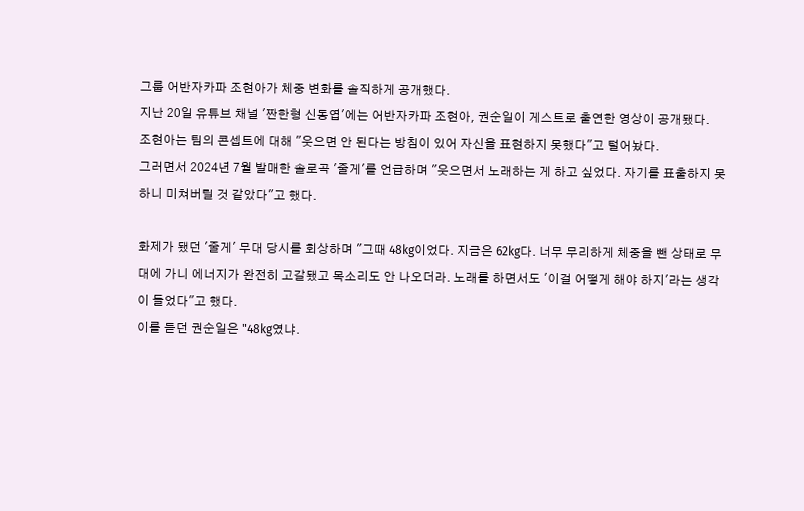그룹 어반자카파 조현아가 체중 변화를 솔직하게 공개했다.
지난 20일 유튜브 채널 '짠한형 신동엽'에는 어반자카파 조현아, 권순일이 게스트로 출연한 영상이 공개됐다.
조현아는 팀의 콘셉트에 대해 "웃으면 안 된다는 방침이 있어 자신을 표현하지 못했다"고 털어놨다.
그러면서 2024년 7월 발매한 솔로곡 '줄게'를 언급하며 "웃으면서 노래하는 게 하고 싶었다. 자기를 표출하지 못하니 미쳐버릴 것 같았다"고 했다.

화제가 됐던 '줄게' 무대 당시를 회상하며 "그때 48kg이었다. 지금은 62kg다. 너무 무리하게 체중을 뺀 상태로 무대에 가니 에너지가 완전히 고갈됐고 목소리도 안 나오더라. 노래를 하면서도 '이걸 어떻게 해야 하지'라는 생각이 들었다"고 했다.
이를 듣던 권순일은 "48kg였냐.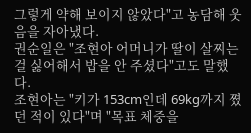그렇게 약해 보이지 않았다"고 농담해 웃음을 자아냈다.
권순일은 "조현아 어머니가 딸이 살찌는 걸 싫어해서 밥을 안 주셨다"고도 말했다.
조현아는 "키가 153cm인데 69kg까지 쪘던 적이 있다"며 "목표 체중을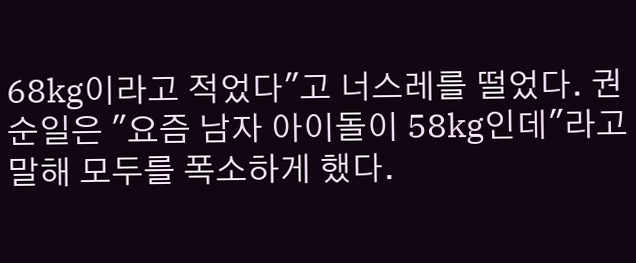68kg이라고 적었다"고 너스레를 떨었다. 권순일은 "요즘 남자 아이돌이 58kg인데"라고 말해 모두를 폭소하게 했다.